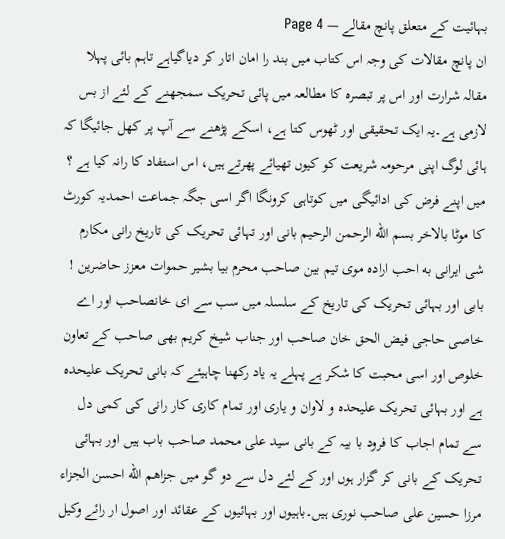بہائیت کے متعلق پانچ مقالے — Page 4
ان پانچ مقالات کی وجہ اس کتاب میں بند را امان اتار کر دیاگیاہے تاہم بائی پہلا مقالہ شرارت اور اس پر تبصرہ کا مطالعہ میں پائی تحریک سمجھنے کے لئے از بس لازمی ہے۔یہ ایک تحقیقی اور ٹھوس کتا ہے، اسکے پڑھنے سے آپ پر کھل جائیگا کہ ہائی لوگ اپنی مرحومہ شریعت کو کیوں تھیائے پھرتے ہیں، اس استفاد کا رانہ کیا ہے ؟ میں اپنے فرض کی ادائیگی میں کوتاہی کرونگا اگر اسی جگہ جماعت احمدیہ کورٹ کا موٹا بالاخر بسم الله الرحمن الرحيم بانی اور تہائی تحریک کی تاریخ رانی مکارم شی ایرانی به احب اراده موی تیم بین صاحب محرم بیا بشیر حموات معزز حاضرین ! بابی اور بہائی تحریک کی تاریخ کے سلسلہ میں سب سے ای خانصاحب اور اے خاصی حاجی فیض الحق خان صاحب اور جناب شیخ کریم بھی صاحب کے تعاون خلوص اور اسی محبت کا شکر ہے پہلے یہ یاد رکھنا چاہیئے کہ بانی تحریک علیحدہ ہے اور بہائی تحریک علیحدہ و لاوان و یاری اور تمام کاری کار رانی کی کمی دل سے تمام اجاب کا فرود با بیہ کے بانی سید علی محمد صاحب باب ہیں اور بہائی تحریک کے بانی کر گزار ہوں اور کے لئے دل سے دو گو میں جزاهم الله احسن الجزاء مرزا حسین علی صاحب نوری ہیں۔باہیوں اور بہائیوں کے عقائد اور اصول ار رائے وکیل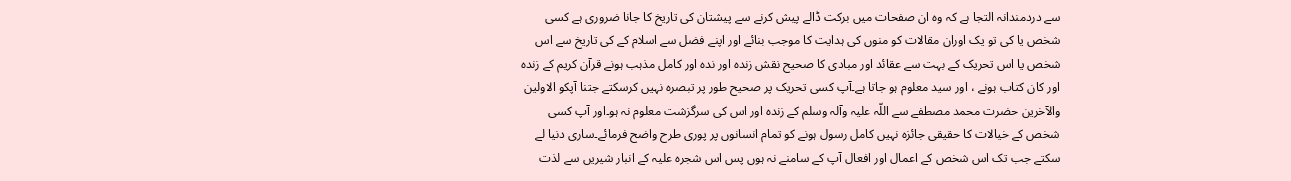سے دردمندانہ التجا ہے کہ وہ ان صفحات میں برکت ڈالے پیش کرنے سے پیشتان کی تاریخ کا جانا ضروری ہے کسی شخص یا کی تو یک اوران مقالات کو منوں کی ہدایت کا موجب بنائے اور اپنے فضل سے اسلام کے کی تاریخ سے اس شخص یا اس تحریک کے بہت سے عقائد اور مبادی کا صحیح نقش زندہ اور ندہ اور کامل مذہب ہونے قرآن کریم کے زندہ اور کان کتاب ہونے ، اور سید معلوم ہو جاتا ہے۔آپ کسی تحریک پر صحیح طور پر تبصرہ نہیں کرسکتے جتنا آپکو الاولین والآخرین حضرت محمد مصطفے سے اللّہ علیہ وآلہ وسلم کے زندہ اور اس کی سرگزشت معلوم نہ ہو۔اور آپ کسی شخص کے خیالات کا حقیقی جائزہ نہیں کامل رسول ہونے کو تمام انسانوں پر پوری طرح واضح فرمائے۔ساری دنیا لے سکتے جب تک اس شخص کے اعمال اور افعال آپ کے سامنے نہ ہوں پس اس شجرہ علیہ کے انبار شیریں سے لذت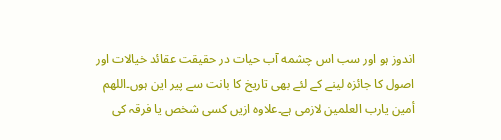اندوز ہو اور سب اس چشمه آب حیات در حقیقت عقائد خیالات اور اصول کا جائزہ لینے کے لئے بھی تاریخ کا بانت سے پیر این ہوں۔اللهم أمين يارب العلمين لازمی ہے۔علاوہ ازیں کسی شخص یا فرقہ کی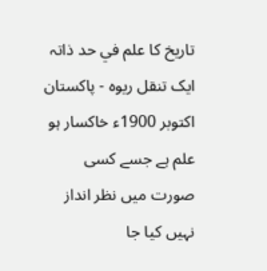تاریخ کا علم في حد ذاتہ ایک تنقل ریوه - پاکستان اکتوبر 1900ء خاکسار ہو علم ہے جسے کسی صورت میں نظر انداز نہیں کیا جا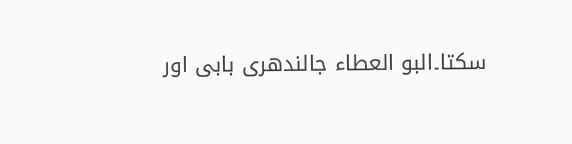سکتا۔البو العطاء جالندھری بابی اور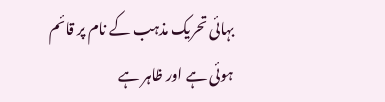بہائی تحریک مذہب کے نام پر قائم ہوئی ہے اور ظاہر ہے